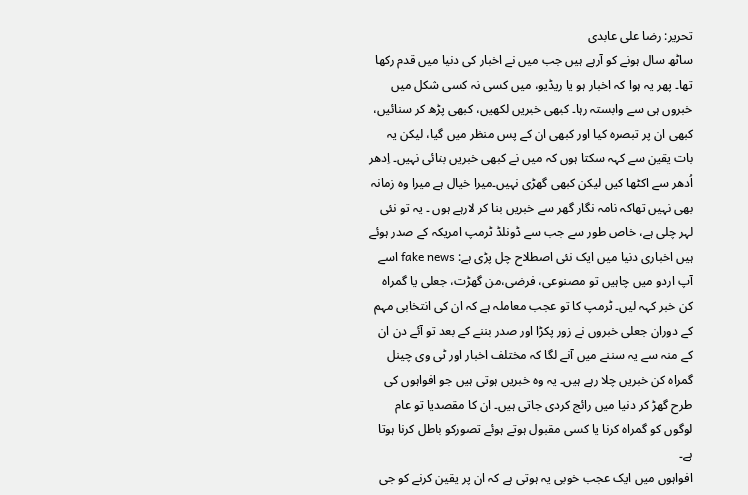تحریر: رضا علی عابدی
ساٹھ سال ہونے کو آرہے ہیں جب میں نے اخبار کی دنیا میں قدم رکھا تھا۔ پھر یہ ہوا کہ اخبار ہو یا ریڈیو، میں کسی نہ کسی شکل میں خبروں ہی سے وابستہ رہا۔ کبھی خبریں لکھیں، کبھی پڑھ کر سنائیں، کبھی ان پر تبصرہ کیا اور کبھی ان کے پس منظر میں گیا، لیکن یہ بات یقین سے کہہ سکتا ہوں کہ میں نے کبھی خبریں بنائی نہیں۔ اِدھر اُدھر سے اکٹھا کیں لیکن کبھی گھڑی نہیں۔میرا خیال ہے میرا وہ زمانہ بھی نہیں تھاکہ نامہ نگار گھر سے خبریں بنا کر لارہے ہوں ۔ یہ تو نئی لہر چلی ہے، خاص طور سے جب سے ڈونلڈ ٹرمپ امریکہ کے صدر ہوئے ہیں اخباری دنیا میں ایک نئی اصطلاح چل پڑی ہے: fake news اسے آپ اردو میں چاہیں تو مصنوعی، فرضی،من گھڑت، جعلی یا گمراہ کن خبر کہہ لیں۔ ٹرمپ کا تو عجب معاملہ ہے کہ ان کی انتخابی مہم کے دوران جعلی خبروں نے زور پکڑا اور صدر بننے کے بعد تو آئے دن ان کے منہ سے یہ سننے میں آنے لگا کہ مختلف اخبار اور ٹی وی چینل گمراہ کن خبریں چلا رہے ہیں۔ یہ وہ خبریں ہوتی ہیں جو افواہوں کی طرح گھڑ کر دنیا میں رائج کردی جاتی ہیں۔ ان کا مقصدیا تو عام لوگوں کو گمراہ کرنا یا کسی مقبول ہوتے ہوئے تصورکو باطل کرنا ہوتا ہے۔
افواہوں میں ایک عجب خوبی یہ ہوتی ہے کہ ان پر یقین کرنے کو جی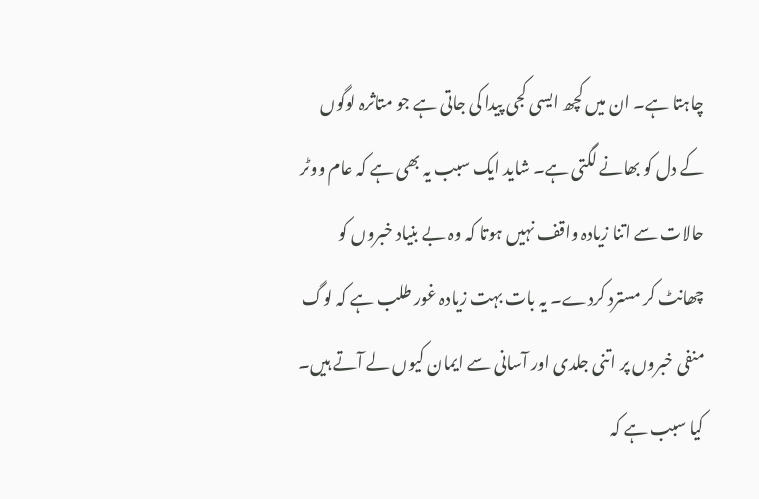چاہتا ہے۔ ان میں کچھ ایسی کجی پیدا کی جاتی ہے جو متاثرہ لوگوں کے دل کو بھانے لگتی ہے۔ شاید ایک سبب یہ بھی ہے کہ عام ووٹر حالات سے اتنا زیادہ واقف نہیں ہوتا کہ وہ بے بنیاد خبروں کو چھانٹ کر مسترد کردے۔ یہ بات بہت زیادہ غور طلب ہے کہ لوگ منفی خبروں پر اتنی جلدی اور آسانی سے ایمان کیوں لے آتے ہیں۔ کیا سبب ہے کہ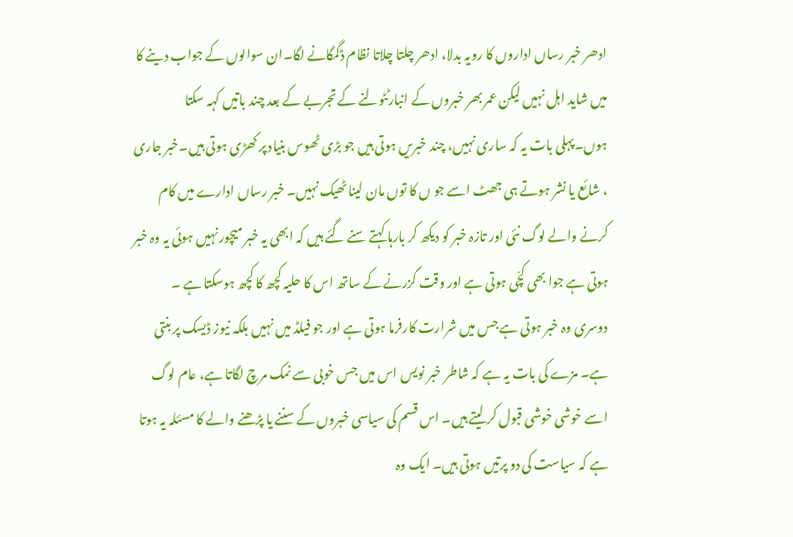ادھر خبر رساں اداروں کا رویہ بدلا، ادھر چلتا چلاتا نظام ڈگمگانے لگا۔ان سوالوں کے جواب دینے کا میں شاید اہل نہیں لیکن عمر بھر خبروں کے انبارٹٹولنے کے تجربے کے بعد چند باتیں کہہ سکتا ہوں۔پہلی بات یہ کہ ساری نہیں، چند خبریں ہوتی ہیں جو بڑی ٹھوس بنیاد پر کھڑی ہوتی ہیں۔خبر جاری ، شائع یا نشر ہوتے ہی جھٹ اسے جو ں کا توں مان لینا ٹھیک نہیں۔ خبر رساں ادارے میں کام کرنے والے لوگ نئی اور تازہ خبر کو دیکھ کر بارہا کہتے سنے گئے ہیں کہ ابھی یہ خبر میچور نہیں ہوئی یہ وہ خبر ہوتی ہے جوا بھی کچّی ہوتی ہے اور وقت گزرنے کے ساتھ اس کا حلیہ کچھ کا کچھ ہوسکتا ہے ۔
دوسری وہ خبر ہوتی ہے جس میں شرارت کارفرما ہوتی ہے اور جو فیلڈ میں نہیں بلکہ نیوز ڈیسک پر بنتی ہے۔ مزے کی بات یہ ہے کہ شاطر خبر نویس اس میں جس خوبی سے نمک مرچ لگاتا ہے، عام لوگ اسے خوشی خوشی قبول کر لیتے ہیں۔ اس قسم کی سیاسی خبروں کے سننے یا پڑھنے والے کا مسئلہ یہ ہوتا ہے کہ سیاست کی دو پرتیں ہوتی ہیں۔ ایک وہ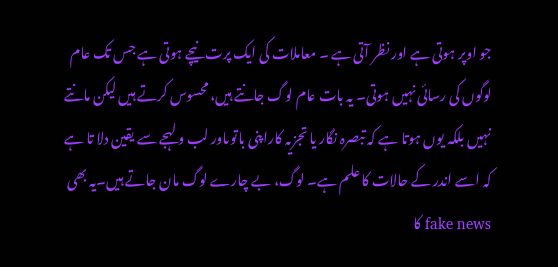جو اوپر ہوتی ہے اور نظر آتی ہے ۔ معاملات کی ایک پرت نیچے ہوتی ہے جس تک عام لوگوں کی رسائی نہیں ہوتی۔ یہ بات عام لوگ جانتے ہیں، محسوس کرتے ہیں لیکن مانتے نہیں بلکہ یوں ہوتا ہے کہ تبصرہ نگار یا تجزیہ کاراپنی باتوںاور لب و لہجے سے یقین دلا تا ہے کہ اسے اندر کے حالات کا علم ہے۔ لوگ، بے چارے لوگ مان جاتے ہیں۔یہ بھی fake news کا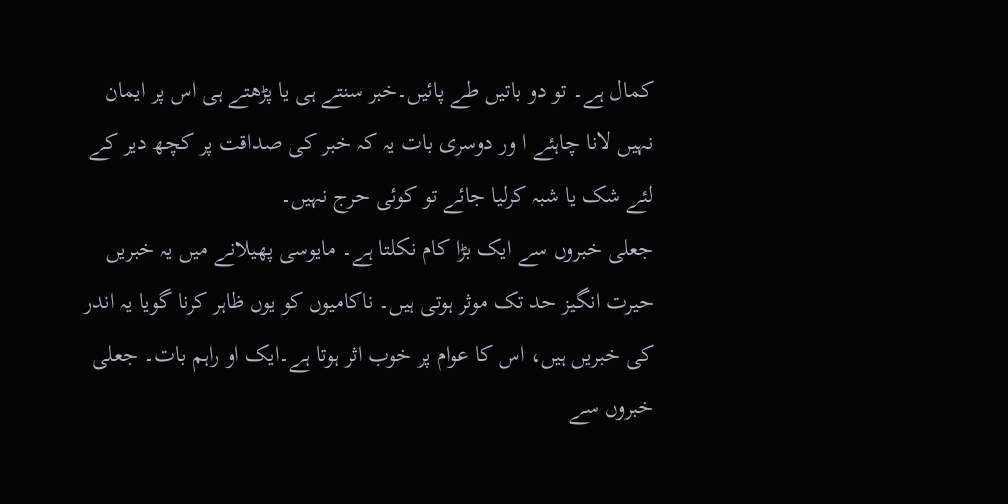کمال ہے۔ تو دو باتیں طے پائیں۔خبر سنتے ہی یا پڑھتے ہی اس پر ایمان نہیں لانا چاہئے ا ور دوسری بات یہ کہ خبر کی صداقت پر کچھ دیر کے لئے شک یا شبہ کرلیا جائے تو کوئی حرج نہیں۔
جعلی خبروں سے ایک بڑا کام نکلتا ہے۔ مایوسی پھیلانے میں یہ خبریں حیرت انگیز حد تک موثر ہوتی ہیں۔ ناکامیوں کو یوں ظاہر کرنا گویا یہ اندر کی خبریں ہیں، اس کا عوام پر خوب اثر ہوتا ہے۔ایک او راہم بات۔ جعلی خبروں سے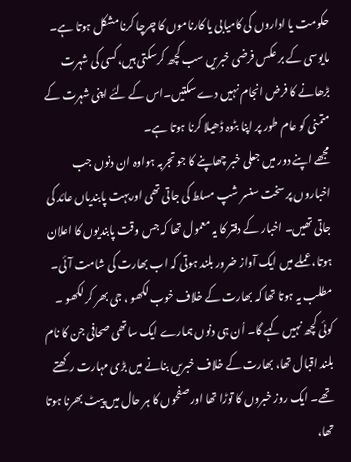حکومت یا اداروں کی کامیابی یا کارناموں کا چرچا کرنا مشکل ہوتا ہے۔ مایوسی کے بر عکس فرضی خبریں سب کچھ کرسکتی ہیں،کسی کی شہرت بڑھانے کا فرض انجام نہیں دے سکتیں۔اس کے لئے اپنی شہرت کے متمنی کو عام طور پر اپنا بٹوہ ڈھیلا کرنا ہوتا ہے۔
مجھے اپنے دور میں جعلی خبر چھاپنے کا جو تجربہ ہواوہ ان دنوں جب اخباروں پر سخت سنسر شپ مسلط کی جاتی تھی اوربہت پابندیاں عائد کی جاتی تھیں۔ اخبار کے دفتر کا یہ معمول تھا کہ جس وقت پابندیوں کا اعلان ہوتا، عملے میں ایک آواز ضرور بلند ہوتی کہ اب بھارت کی شامت آئی۔ مطلب یہ ہوتا تھا کہ بھارت کے خلاف خوب لکھو ، جی بھر کر لکھو ۔ کوئی کچھ نہیں کہے گا۔ اُن ہی دنوں ہمارے ایک ساتھی صحافی جن کا نام بلند اقبال تھا، بھارت کے خلاف خبریں بنانے میں بڑی مہارت رکھتے تھے۔ ایک روز خبروں کا توڑا تھا اور صفحوں کا ہر حال میں پیٹ بھرنا ہوتا تھا،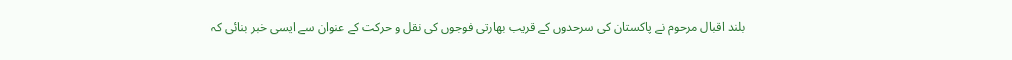بلند اقبال مرحوم نے پاکستان کی سرحدوں کے قریب بھارتی فوجوں کی نقل و حرکت کے عنوان سے ایسی خبر بنائی کہ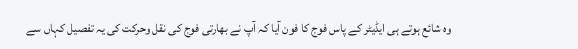وہ شائع ہوتے ہی ایڈیٹر کے پاس فوج کا فون آیا کہ آپ نے بھارتی فوج کی نقل وحرکت کی یہ تفصیل کہاں سے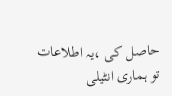حاصل کی ،یہ اطلاعات تو ہماری انٹیلی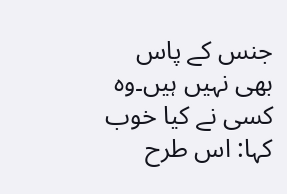جنس کے پاس بھی نہیں ہیں۔وہ کسی نے کیا خوب کہا: اس طرح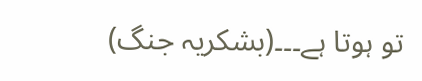تو ہوتا ہے۔۔۔(بشکریہ جنگ)